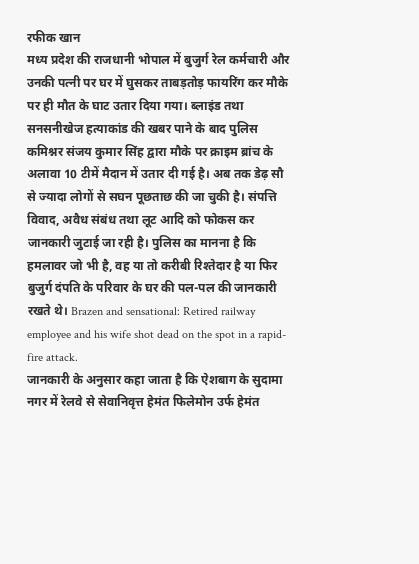रफीक खान
मध्य प्रदेश की राजधानी भोपाल में बुजुर्ग रेल कर्मचारी और उनकी पत्नी पर घर में घुसकर ताबड़तोड़ फायरिंग कर मौके पर ही मौत के घाट उतार दिया गया। ब्लाइंड तथा सनसनीखेज हत्याकांड की खबर पाने के बाद पुलिस कमिश्नर संजय कुमार सिंह द्वारा मौके पर क्राइम ब्रांच के अलावा 10 टीमें मैदान में उतार दी गई है। अब तक डेढ़ सौ से ज्यादा लोगों से सघन पूछताछ की जा चुकी है। संपत्ति विवाद, अवैध संबंध तथा लूट आदि को फोकस कर जानकारी जुटाई जा रही है। पुलिस का मानना है कि हमलावर जो भी है, वह या तो करीबी रिश्तेदार है या फिर बुजुर्ग दंपति के परिवार के घर की पल-पल की जानकारी रखते थे। Brazen and sensational: Retired railway employee and his wife shot dead on the spot in a rapid-fire attack.
जानकारी के अनुसार कहा जाता है कि ऐशबाग के सुदामा नगर में रेलवे से सेवानिवृत्त हेमंत फिलेमोन उर्फ हेमंत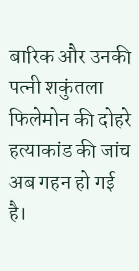बारिक और उनकी पत्नी शकुंतला फिलेमोन की दोहरे हत्याकांड की जांच अब गहन हो गई है।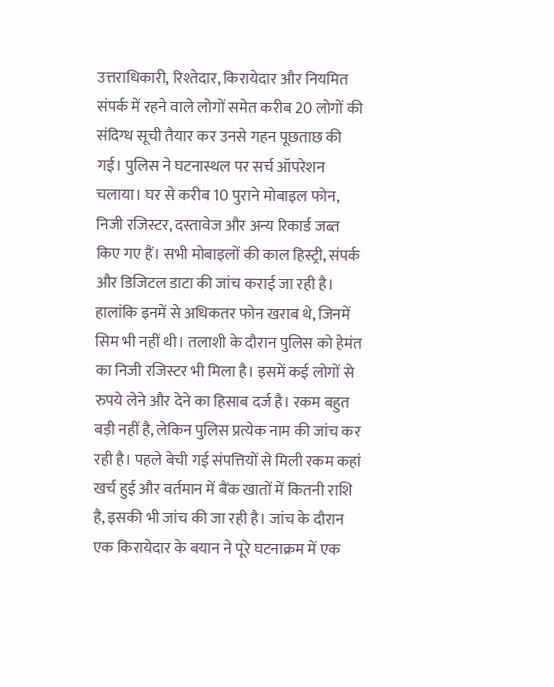उत्तराधिकारी, रिश्तेदार, किरायेदार और नियमित संपर्क में रहने वाले लोगों समेत करीब 20 लोगों की संदिग्ध सूची तैयार कर उनसे गहन पूछताछ की गई। पुलिस ने घटनास्थल पर सर्च ऑपरेशन चलाया। घर से करीब 10 पुराने मोबाइल फोन, निजी रजिस्टर, दस्तावेज और अन्य रिकार्ड जब्त किए गए हैं। सभी मोबाइलों की काल हिस्ट्री, संपर्क और डिजिटल डाटा की जांच कराई जा रही है। हालांकि इनमें से अधिकतर फोन खराब थे, जिनमें सिम भी नहीं थी। तलाशी के दौरान पुलिस को हेमंत का निजी रजिस्टर भी मिला है। इसमें कई लोगों से रुपये लेने और देने का हिसाब दर्ज है। रकम बहुत बड़ी नहीं है, लेकिन पुलिस प्रत्येक नाम की जांच कर रही है। पहले बेची गई संपत्तियों से मिली रकम कहां खर्च हुई और वर्तमान में बैंक खातों में कितनी राशि है, इसकी भी जांच की जा रही है। जांच के दौरान एक किरायेदार के बयान ने पूरे घटनाक्रम में एक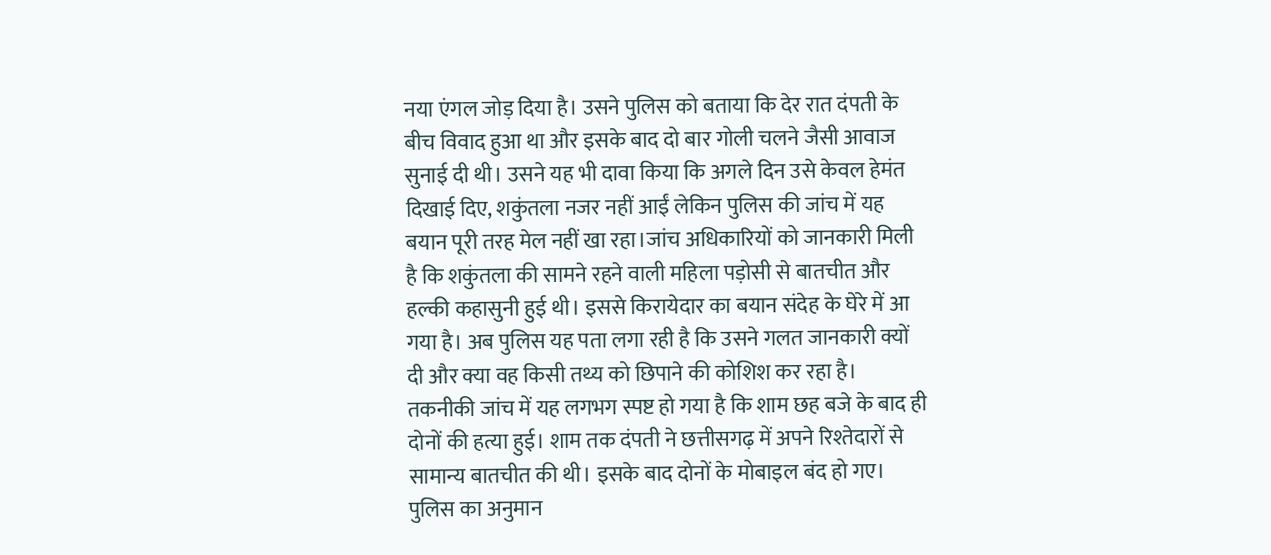नया एंगल जोड़ दिया है। उसने पुलिस को बताया कि देर रात दंपती के बीच विवाद हुआ था और इसके बाद दो बार गोली चलने जैसी आवाज सुनाई दी थी। उसने यह भी दावा किया कि अगले दिन उसे केवल हेमंत दिखाई दिए, शकुंतला नजर नहीं आईं लेकिन पुलिस की जांच में यह बयान पूरी तरह मेल नहीं खा रहा।जांच अधिकारियों को जानकारी मिली है कि शकुंतला की सामने रहने वाली महिला पड़ोसी से बातचीत और हल्की कहासुनी हुई थी। इससे किरायेदार का बयान संदेह के घेरे में आ गया है। अब पुलिस यह पता लगा रही है कि उसने गलत जानकारी क्यों दी और क्या वह किसी तथ्य को छिपाने की कोशिश कर रहा है। तकनीकी जांच में यह लगभग स्पष्ट हो गया है कि शाम छह बजे के बाद ही दोनों की हत्या हुई। शाम तक दंपती ने छत्तीसगढ़ में अपने रिश्तेदारों से सामान्य बातचीत की थी। इसके बाद दोनों के मोबाइल बंद हो गए। पुलिस का अनुमान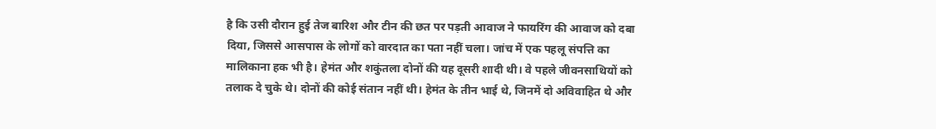है कि उसी दौरान हुई तेज बारिश और टीन की छत पर पड़ती आवाज ने फायरिंग की आवाज को दबा दिया, जिससे आसपास के लोगों को वारदात का पता नहीं चला। जांच में एक पहलू संपत्ति का मालिकाना हक भी है। हेमंत और शकुंतला दोनों की यह दूसरी शादी थी। वे पहले जीवनसाथियों को तलाक दे चुके थे। दोनों की कोई संतान नहीं थी। हेमंत के तीन भाई थे, जिनमें दो अविवाहित थे और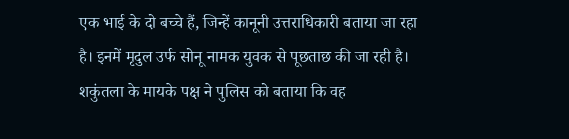एक भाई के दो बच्चे हैं, जिन्हें कानूनी उत्तराधिकारी बताया जा रहा है। इनमें मृदुल उर्फ सोनू नामक युवक से पूछताछ की जा रही है। शकुंतला के मायके पक्ष ने पुलिस को बताया कि वह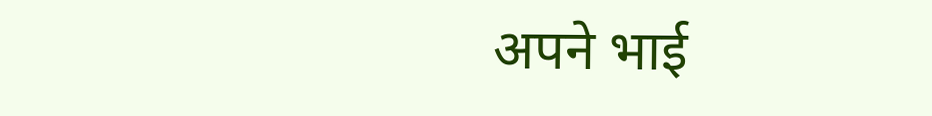अपने भाई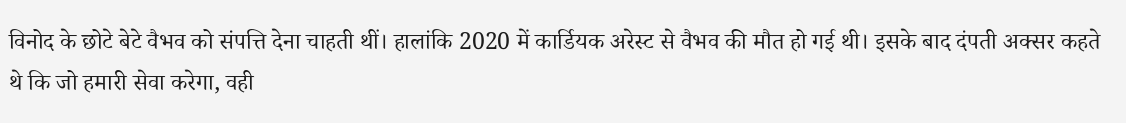विनोद के छोटे बेटे वैभव को संपत्ति देना चाहती थीं। हालांकि 2020 में कार्डियक अरेस्ट से वैभव की मौत हो गई थी। इसके बाद दंपती अक्सर कहते थे कि जो हमारी सेवा करेगा, वही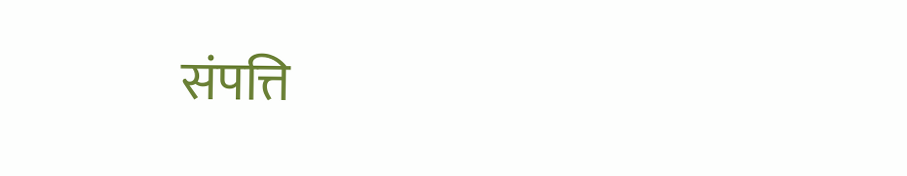संपत्ति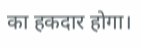का हकदार होगा।